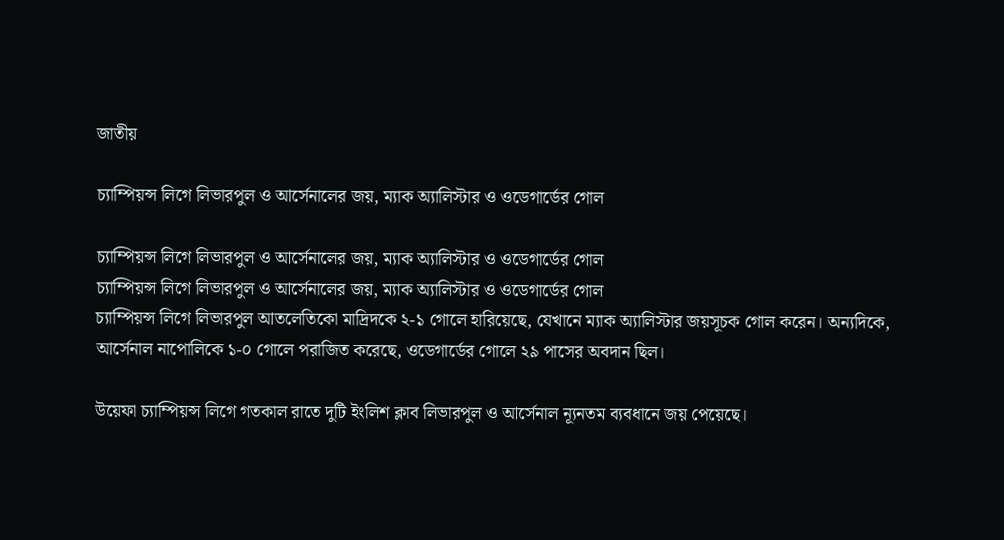জাতীয়

চ্যাম্পিয়ন্স লিগে লিভারপুল ও আর্সেনালের জয়, ম্যাক অ্যালিস্টার ও ওডেগার্ডের গোল

চ্যাম্পিয়ন্স লিগে লিভারপুল ও আর্সেনালের জয়, ম্যাক অ্যালিস্টার ও ওডেগার্ডের গোল
চ্যাম্পিয়ন্স লিগে লিভারপুল ও আর্সেনালের জয়, ম্যাক অ্যালিস্টার ও ওডেগার্ডের গোল
চ্যাম্পিয়ন্স লিগে লিভারপুল আতলেতিকো মাদ্রিদকে ২-১ গোলে হারিয়েছে, যেখানে ম্যাক অ্যালিস্টার জয়সূচক গোল করেন। অন্যদিকে, আর্সেনাল নাপোলিকে ১-০ গোলে পরাজিত করেছে, ওডেগার্ডের গোলে ২৯ পাসের অবদান ছিল।

উয়েফা চ্যাম্পিয়ন্স লিগে গতকাল রাতে দুটি ইংলিশ ক্লাব লিভারপুল ও আর্সেনাল ন্যূনতম ব্যবধানে জয় পেয়েছে।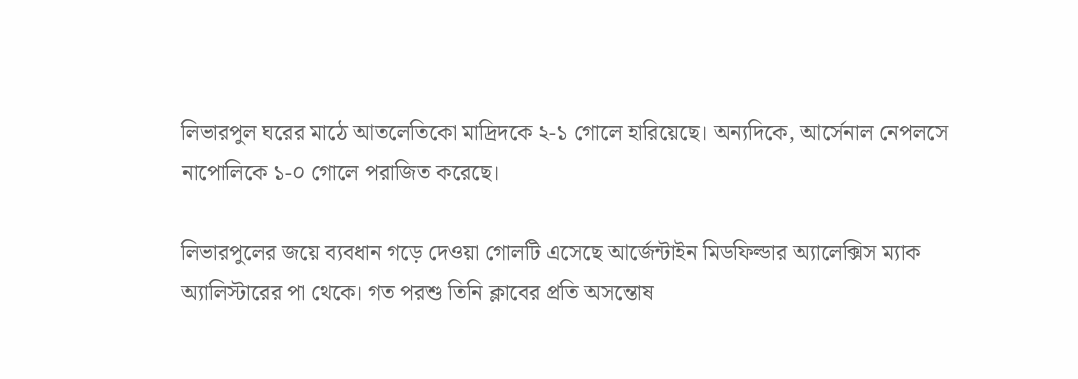লিভারপুল ঘরের মাঠে আতলেতিকো মাদ্রিদকে ২-১ গোলে হারিয়েছে। অন্যদিকে, আর্সেনাল নেপলসে নাপোলিকে ১-০ গোলে পরাজিত করেছে।

লিভারপুলের জয়ে ব্যবধান গড়ে দেওয়া গোলটি এসেছে আর্জেন্টাইন মিডফিল্ডার অ্যালেক্সিস ম্যাক অ্যালিস্টারের পা থেকে। গত পরশু তিনি ক্লাবের প্রতি অসন্তোষ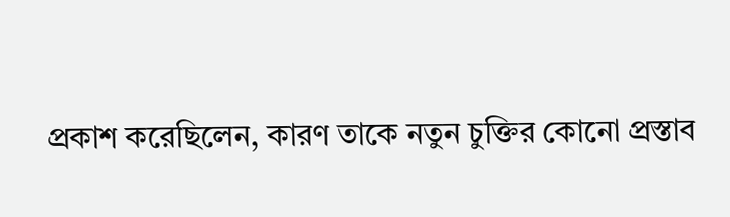প্রকাশ করেছিলেন, কারণ তাকে নতুন চুক্তির কোনো প্রস্তাব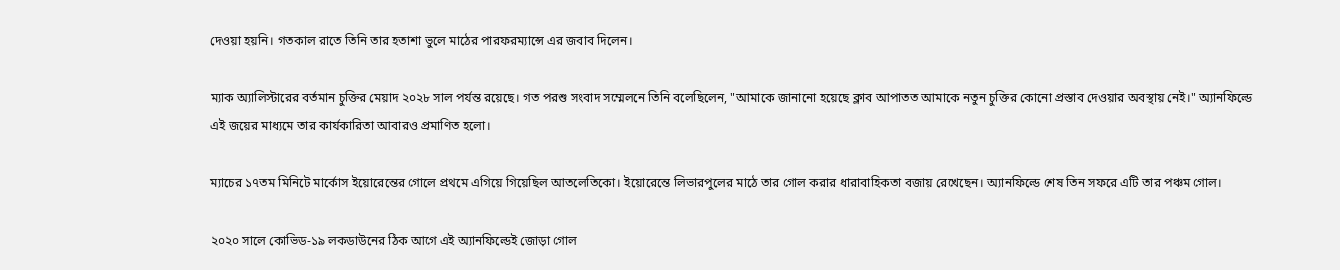দেওয়া হয়নি। গতকাল রাতে তিনি তার হতাশা ভুলে মাঠের পারফরম্যান্সে এর জবাব দিলেন।

ম্যাক অ্যালিস্টারের বর্তমান চুক্তির মেয়াদ ২০২৮ সাল পর্যন্ত রয়েছে। গত পরশু সংবাদ সম্মেলনে তিনি বলেছিলেন, "আমাকে জানানো হয়েছে ক্লাব আপাতত আমাকে নতুন চুক্তির কোনো প্রস্তাব দেওয়ার অবস্থায় নেই।" অ্যানফিল্ডে এই জয়ের মাধ্যমে তার কার্যকারিতা আবারও প্রমাণিত হলো।

ম্যাচের ১৭তম মিনিটে মার্কোস ইয়োরেন্তের গোলে প্রথমে এগিয়ে গিয়েছিল আতলেতিকো। ইয়োরেন্তে লিভারপুলের মাঠে তার গোল করার ধারাবাহিকতা বজায় রেখেছেন। অ্যানফিল্ডে শেষ তিন সফরে এটি তার পঞ্চম গোল।

২০২০ সালে কোভিড-১৯ লকডাউনের ঠিক আগে এই অ্যানফিল্ডেই জোড়া গোল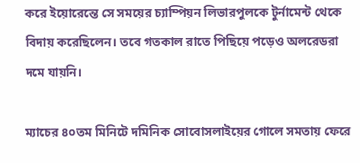করে ইয়োরেন্তে সে সময়ের চ্যাম্পিয়ন লিভারপুলকে টুর্নামেন্ট থেকে বিদায় করেছিলেন। তবে গতকাল রাতে পিছিয়ে পড়েও অলরেডরা দমে যায়নি।

ম্যাচের ৪০তম মিনিটে দমিনিক সোবোসলাইয়ের গোলে সমতায় ফেরে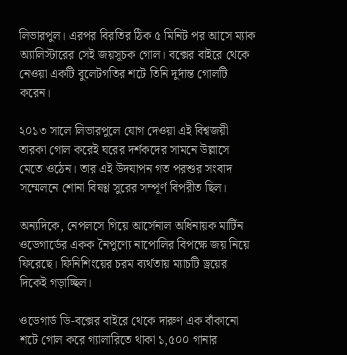লিভারপুল। এরপর বিরতির ঠিক ৫ মিনিট পর আসে ম্যাক অ্যালিস্টারের সেই জয়সূচক গোল। বক্সের বাইরে থেকে নেওয়া একটি বুলেটগতির শটে তিনি দুর্দান্ত গোলটি করেন।

২০১৩ সালে লিভারপুলে যোগ দেওয়া এই বিশ্বজয়ী তারকা গোল করেই ঘরের দর্শকদের সামনে উল্লাসে মেতে ওঠেন। তার এই উদযাপন গত পরশুর সংবাদ সম্মেলনে শোনা বিষণ্ণ সুরের সম্পূর্ণ বিপরীত ছিল।

অন্যদিকে, নেপলসে গিয়ে আর্সেনাল অধিনায়ক মার্টিন ওডেগার্ডের একক নৈপুণ্যে নাপোলির বিপক্ষে জয় নিয়ে ফিরেছে। ফিনিশিংয়ের চরম ব্যর্থতায় ম্যাচটি ড্রয়ের দিকেই গড়াচ্ছিল।

ওডেগার্ড ডি-বক্সের বাইরে থেকে দারুণ এক বাঁকানো শটে গোল করে গ্যালারিতে থাকা ১,৫০০ গানার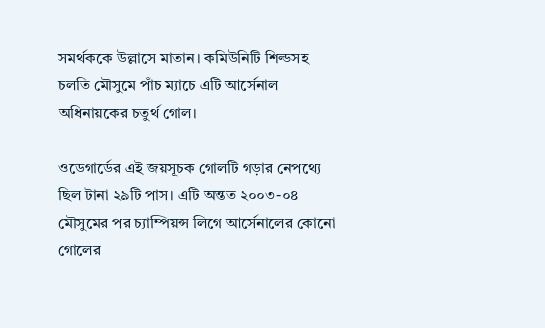সমর্থককে উল্লাসে মাতান। কমিউনিটি শিল্ডসহ চলতি মৌসুমে পাঁচ ম্যাচে এটি আর্সেনাল অধিনায়কের চতুর্থ গোল।

ওডেগার্ডের এই জয়সূচক গোলটি গড়ার নেপথ্যে ছিল টানা ২৯টি পাস। এটি অন্তত ২০০৩-০৪ মৌসুমের পর চ্যাম্পিয়ন্স লিগে আর্সেনালের কোনো গোলের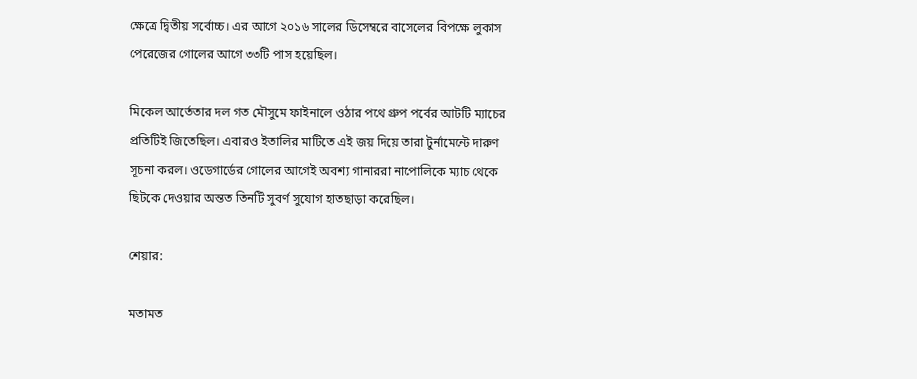ক্ষেত্রে দ্বিতীয় সর্বোচ্চ। এর আগে ২০১৬ সালের ডিসেম্বরে বাসেলের বিপক্ষে লুকাস পেরেজের গোলের আগে ৩৩টি পাস হয়েছিল।

মিকেল আর্তেতার দল গত মৌসুমে ফাইনালে ওঠার পথে গ্রুপ পর্বের আটটি ম্যাচের প্রতিটিই জিতেছিল। এবারও ইতালির মাটিতে এই জয় দিয়ে তারা টুর্নামেন্টে দারুণ সূচনা করল। ওডেগার্ডের গোলের আগেই অবশ্য গানাররা নাপোলিকে ম্যাচ থেকে ছিটকে দেওয়ার অন্তত তিনটি সুবর্ণ সুযোগ হাতছাড়া করেছিল।

শেয়ার:

মতামত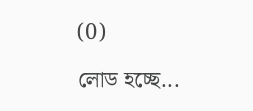(0)

লোড হচ্ছে...